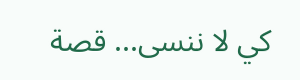كي لا ننسى... قصة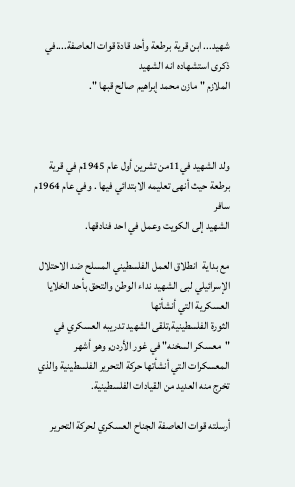شهيد... ابن قرية برطعة وأحد قادة قوات العاصفة....في ذكرى استشهاده انه الشهيد
الملازم " مازن محمد إبراهيم صالح قبها ".



ولد الشهيد في11من تشرين أول عام 1945م في قرية برطعة حيث أنهى تعليمه الابتدائي فيها . وفي عام 1964م سافر
الشهيد إلى الكويت وعمل في احد فنادقها.

مع بداية  انطلاق العمل الفلسطيني المسلح ضد الاحتلال الإسرائيلي لبى الشهيد نداء الوطن والتحق بأحد الخلايا العسكرية التي أنشأتها
الثورة الفلسطينية,تلقى الشهيد تدريبه العسكري في "معسكر السخنه" في غور الأردن, وهو أشهر المعسكرات التي أنشأتها حركة التحرير الفلسطينية والذي تخرج منه العديد من القيادات الفلسطينية.

أرسلته قوات العاصفة الجناح العسكري لحركة التحرير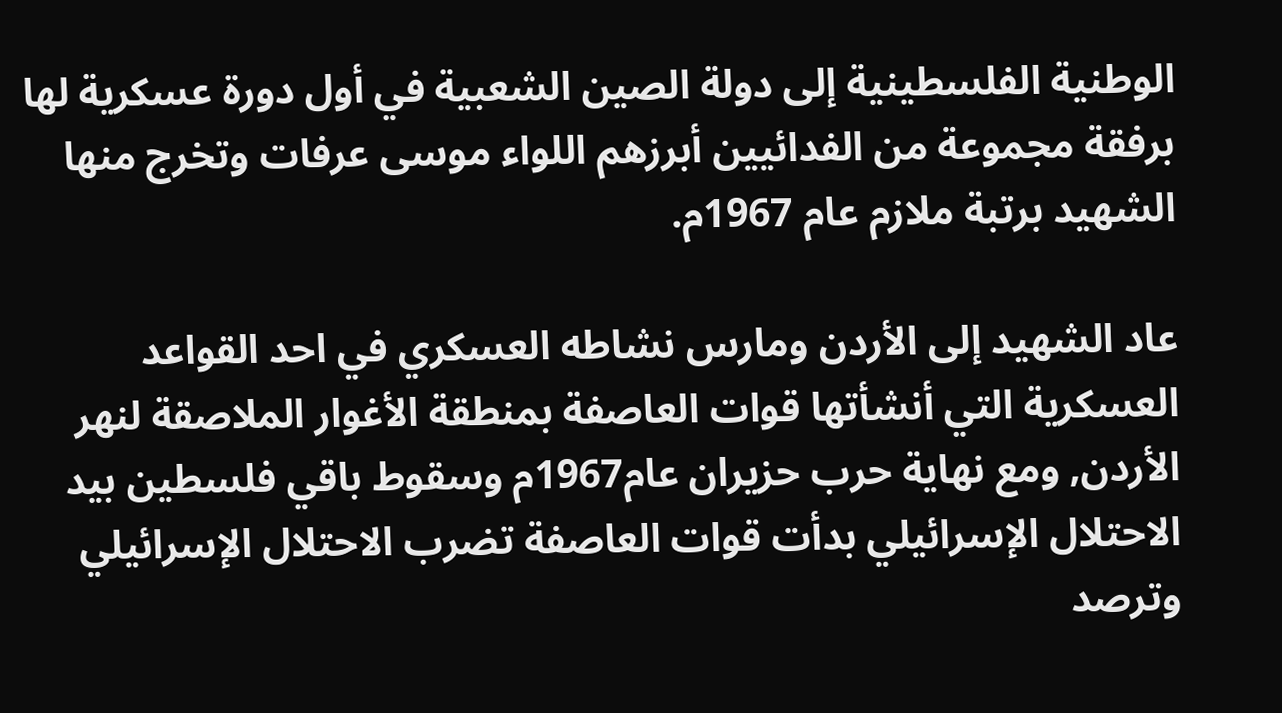الوطنية الفلسطينية إلى دولة الصين الشعبية في أول دورة عسكرية لها برفقة مجموعة من الفدائيين أبرزهم اللواء موسى عرفات وتخرج منها الشهيد برتبة ملازم عام 1967م.

عاد الشهيد إلى الأردن ومارس نشاطه العسكري في احد القواعد العسكرية التي أنشأتها قوات العاصفة بمنطقة الأغوار الملاصقة لنهر الأردن, ومع نهاية حرب حزيران عام1967م وسقوط باقي فلسطين بيد الاحتلال الإسرائيلي بدأت قوات العاصفة تضرب الاحتلال الإسرائيلي وترصد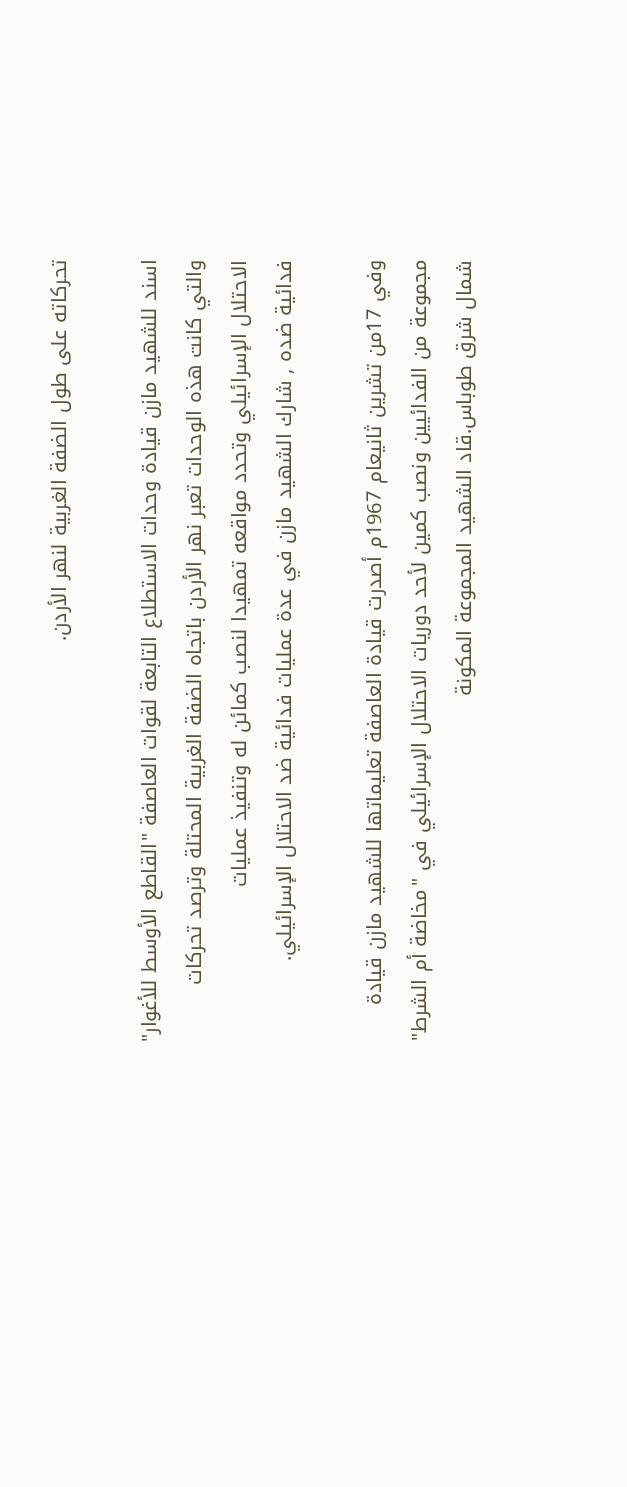تحركاته على طول الضفة الغربية لنهر الأردن.

اسند للشهيد مازن قيادة وحدات الاستطلاع التابعة لقوات العاصفة "القاطع الأوسط للأغوار" والتي كانت هذه الوحدات تعبر نهر الأردن باتجاه الضفة الغربية المحتلة وترصد تحركات الاحتلال الإسرائيلي وتحدد مواقعه تمهيدا لنصب كمائن له وتنفيذ عمليات
فدائية ضده , شارك الشهيد مازن في عدة عمليات فدائية ضد الاحتلال الإسرائيلي.

وفي 17من تشرين ثانيعام 1967م أصدرت قيادة العاصفة تعليماتها للشهيد مازن قيادة مجموعة من الفدائيين ونصب كمين لأحد دوريات الاحتلال الإسرائيلي في "مخاضة أم الشرط" شمال شرق طوباس.قاد الشهيد المجموعة المكونة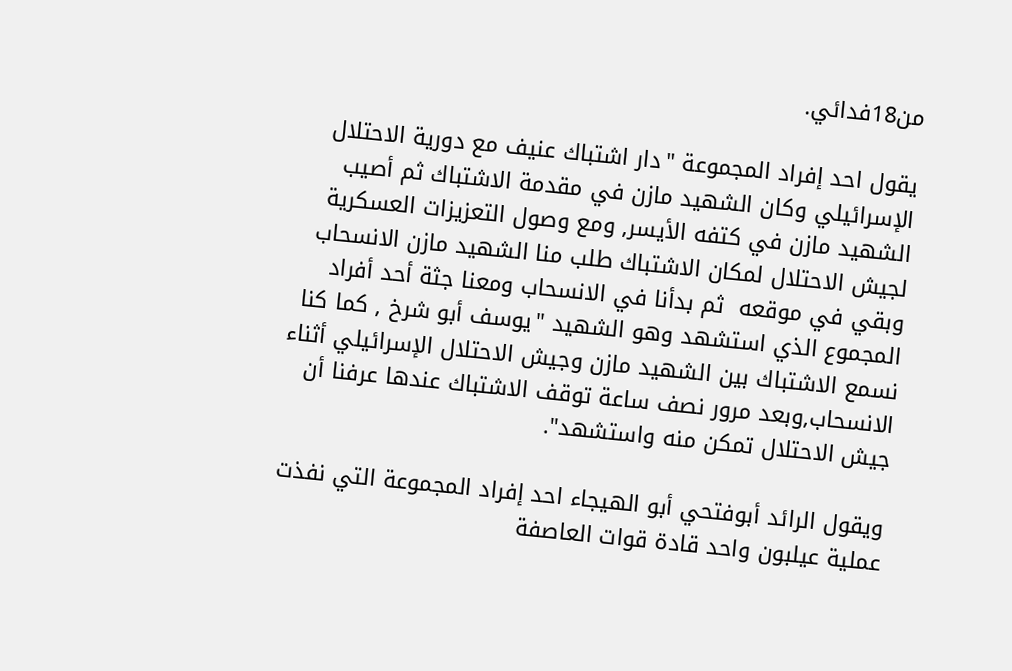من18فدائي.

يقول احد إفراد المجموعة "دار اشتباك عنيف مع دورية الاحتلال الإسرائيلي وكان الشهيد مازن في مقدمة الاشتباك ثم أصيب الشهيد مازن في كتفه الأيسر, ومع وصول التعزيزات العسكرية لجيش الاحتلال لمكان الاشتباك طلب منا الشهيد مازن الانسحاب وبقي في موقعه  ثم بدأنا في الانسحاب ومعنا جثة أحد أفراد المجموع الذي استشهد وهو الشهيد "يوسف أبو شرخ , كما كنا نسمع الاشتباك بين الشهيد مازن وجيش الاحتلال الإسرائيلي أثناء الانسحاب,وبعد مرور نصف ساعة توقف الاشتباك عندها عرفنا أن جيش الاحتلال تمكن منه واستشهد".

ويقول الرائد أبوفتحي أبو الهيجاء احد إفراد المجموعة التي نفذت عملية عيلبون واحد قادة قوات العاصفة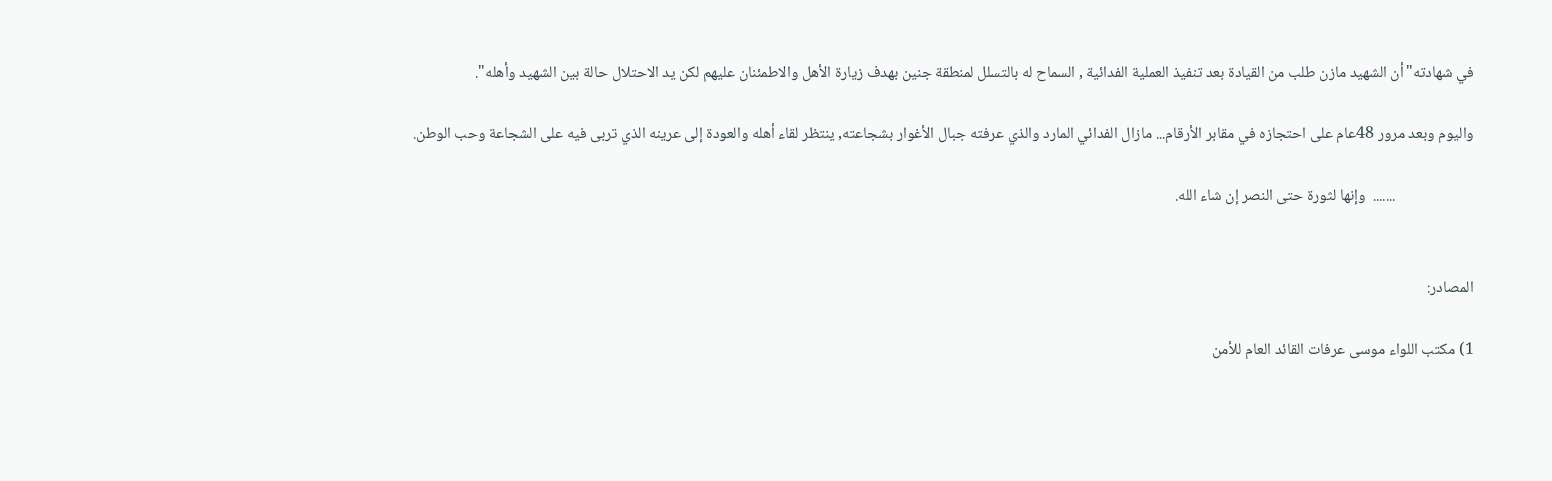في شهادته"أن الشهيد مازن طلب من القيادة بعد تنفيذ العملية الفدائية , السماح له بالتسلل لمنطقة جنين بهدف زيارة الأهل والاطمئنان عليهم لكن يد الاحتلال حالة بين الشهيد وأهله".

واليوم وبعد مرور 48عام على احتجازه في مقابر الأرقام... مازال الفدائي المارد والذي عرفته جبال الأغوار بشجاعته, ينتظر لقاء أهله والعودة إلى عرينه الذي تربى فيه على الشجاعة وحب الوطن.

                      .......  وإنها لثورة حتى النصر إن شاء الله.


المصادر:

1) مكتب اللواء موسى عرفات القائد العام للأمن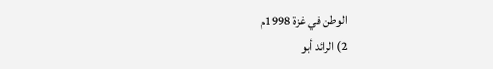الوطن في غزة 1998م
2) الرائد أبو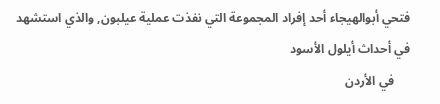فتحي أبوالهيجاء أحد إفراد المجموعة التي نفذت عملية عيلبون, والذي استشهد في أحداث أيلول الأسود
     في الأردن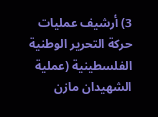3) أرشيف عمليات حركة التحرير الوطنية الفلسطينية (عملية الشهيدان مازن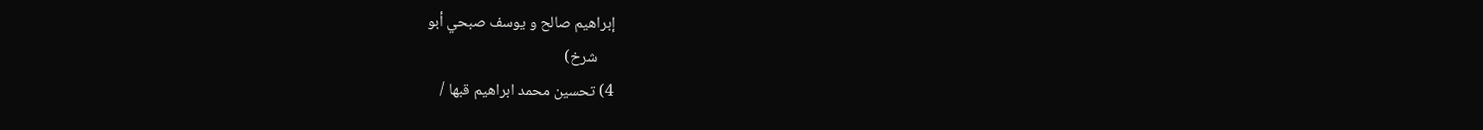إبراهيم صالح و يوسف صبحي أبو
     شرخ)
4) تحسين محمد ابراهيم قبها /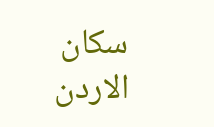سكان الاردن